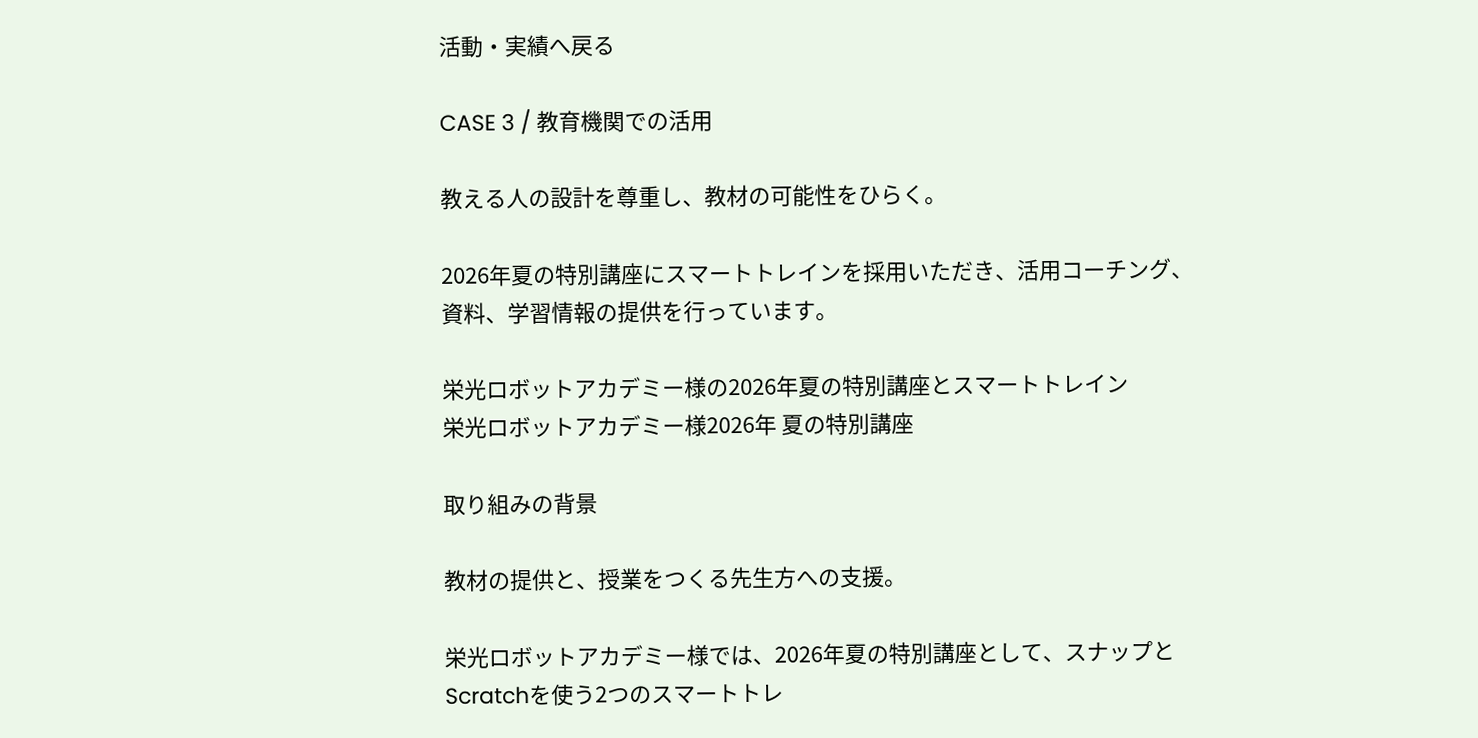活動・実績へ戻る

CASE 3 / 教育機関での活用

教える人の設計を尊重し、教材の可能性をひらく。

2026年夏の特別講座にスマートトレインを採用いただき、活用コーチング、資料、学習情報の提供を行っています。

栄光ロボットアカデミー様の2026年夏の特別講座とスマートトレイン
栄光ロボットアカデミー様2026年 夏の特別講座

取り組みの背景

教材の提供と、授業をつくる先生方への支援。

栄光ロボットアカデミー様では、2026年夏の特別講座として、スナップとScratchを使う2つのスマートトレ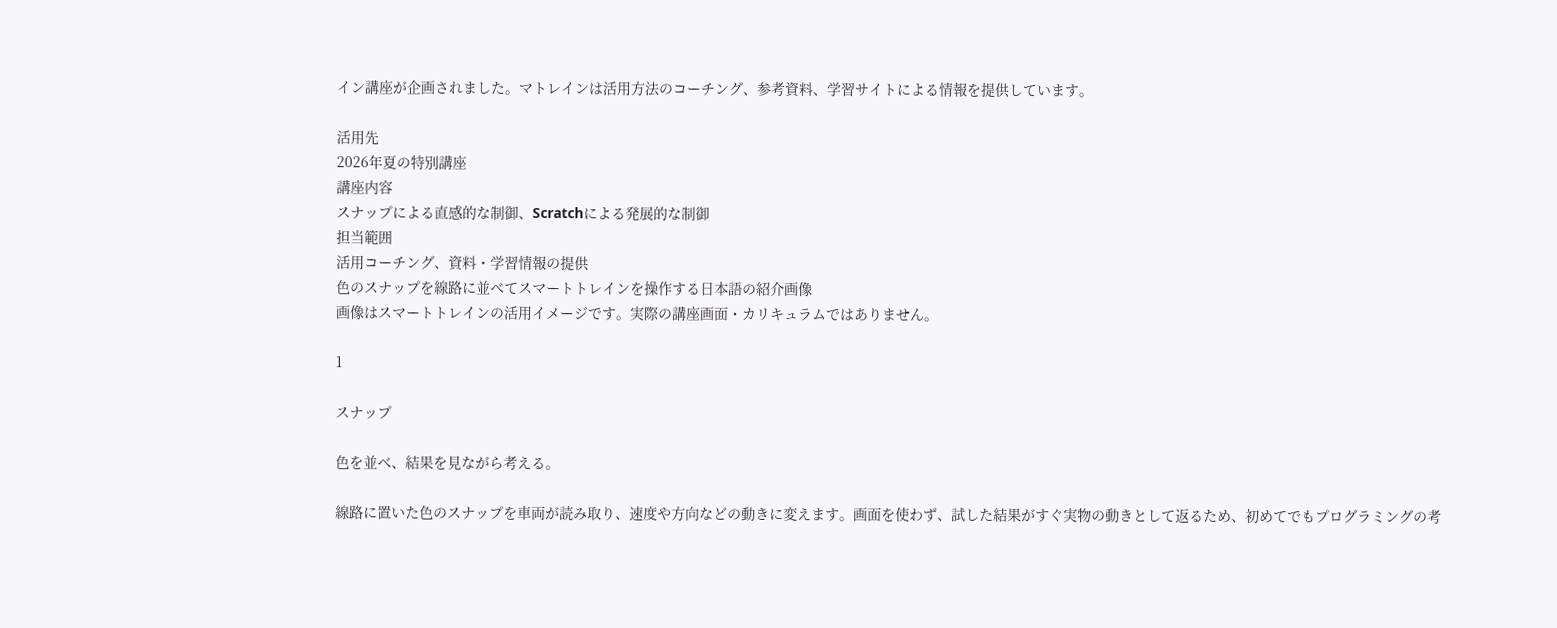イン講座が企画されました。マトレインは活用方法のコーチング、参考資料、学習サイトによる情報を提供しています。

活用先
2026年夏の特別講座
講座内容
スナップによる直感的な制御、Scratchによる発展的な制御
担当範囲
活用コーチング、資料・学習情報の提供
色のスナップを線路に並べてスマートトレインを操作する日本語の紹介画像
画像はスマートトレインの活用イメージです。実際の講座画面・カリキュラムではありません。

1

スナップ

色を並べ、結果を見ながら考える。

線路に置いた色のスナップを車両が読み取り、速度や方向などの動きに変えます。画面を使わず、試した結果がすぐ実物の動きとして返るため、初めてでもプログラミングの考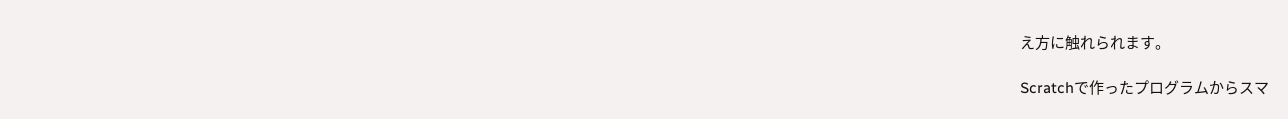え方に触れられます。

Scratchで作ったプログラムからスマ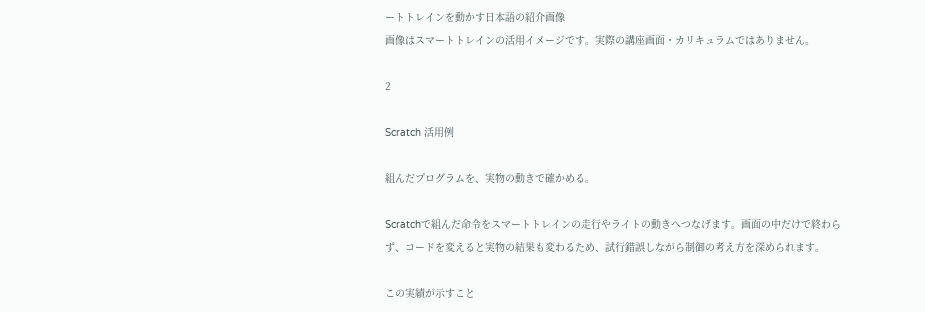ートトレインを動かす日本語の紹介画像
画像はスマートトレインの活用イメージです。実際の講座画面・カリキュラムではありません。

2

Scratch 活用例

組んだプログラムを、実物の動きで確かめる。

Scratchで組んだ命令をスマートトレインの走行やライトの動きへつなげます。画面の中だけで終わらず、コードを変えると実物の結果も変わるため、試行錯誤しながら制御の考え方を深められます。

この実績が示すこと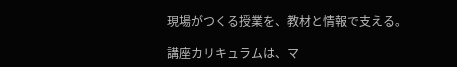現場がつくる授業を、教材と情報で支える。

講座カリキュラムは、マ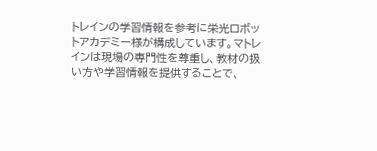トレインの学習情報を参考に栄光ロボットアカデミー様が構成しています。マトレインは現場の専門性を尊重し、教材の扱い方や学習情報を提供することで、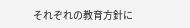それぞれの教育方針に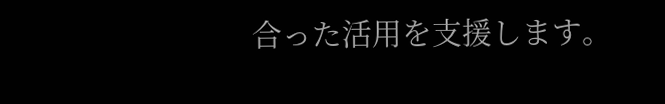合った活用を支援します。